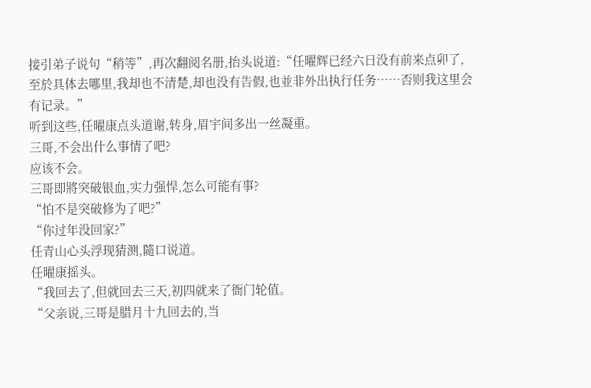接引弟子说句“稍等”,再次翻阅名册,抬头说道:“任曜辉已经六日没有前来点卯了,至於具体去哪里,我却也不清楚,却也没有告假,也並非外出执行任务……否则我这里会有记录。”
听到这些,任曜康点头道谢,转身,眉宇间多出一丝凝重。
三哥,不会出什么事情了吧?
应该不会。
三哥即將突破银血,实力强悍,怎么可能有事?
“怕不是突破修为了吧?”
“你过年没回家?”
任青山心头浮现猜测,隨口说道。
任曜康摇头。
“我回去了,但就回去三天,初四就来了衙门轮值。
“父亲说,三哥是腊月十九回去的,当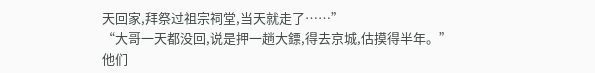天回家,拜祭过祖宗祠堂,当天就走了……”
“大哥一天都没回,说是押一趟大鏢,得去京城,估摸得半年。”
他们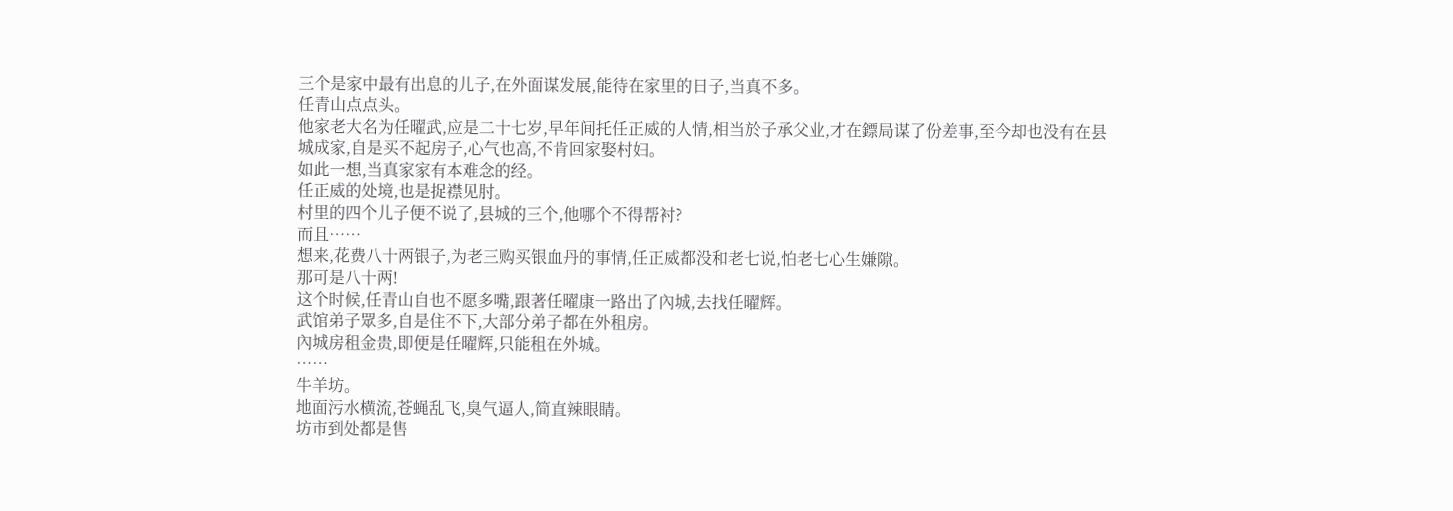三个是家中最有出息的儿子,在外面谋发展,能待在家里的日子,当真不多。
任青山点点头。
他家老大名为任曜武,应是二十七岁,早年间托任正威的人情,相当於子承父业,才在鏢局谋了份差事,至今却也没有在县城成家,自是买不起房子,心气也高,不肯回家娶村妇。
如此一想,当真家家有本难念的经。
任正威的处境,也是捉襟见肘。
村里的四个儿子便不说了,县城的三个,他哪个不得帮衬?
而且……
想来,花费八十两银子,为老三购买银血丹的事情,任正威都没和老七说,怕老七心生嫌隙。
那可是八十两!
这个时候,任青山自也不愿多嘴,跟著任曜康一路出了內城,去找任曜辉。
武馆弟子眾多,自是住不下,大部分弟子都在外租房。
內城房租金贵,即便是任曜辉,只能租在外城。
……
牛羊坊。
地面污水横流,苍蝇乱飞,臭气逼人,简直辣眼睛。
坊市到处都是售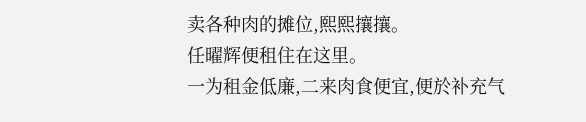卖各种肉的摊位,熙熙攘攘。
任曜辉便租住在这里。
一为租金低廉,二来肉食便宜,便於补充气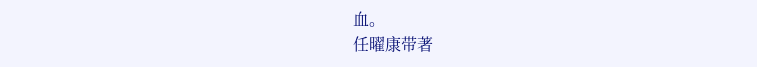血。
任曜康带著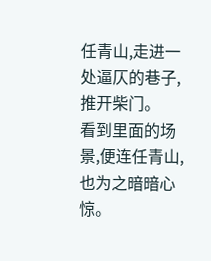任青山,走进一处逼仄的巷子,推开柴门。
看到里面的场景,便连任青山,也为之暗暗心惊。